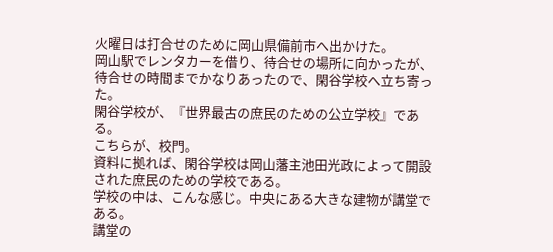火曜日は打合せのために岡山県備前市へ出かけた。
岡山駅でレンタカーを借り、待合せの場所に向かったが、待合せの時間までかなりあったので、閑谷学校へ立ち寄った。
閑谷学校が、『世界最古の庶民のための公立学校』である。
こちらが、校門。
資料に拠れば、閑谷学校は岡山藩主池田光政によって開設された庶民のための学校である。
学校の中は、こんな感じ。中央にある大きな建物が講堂である。
講堂の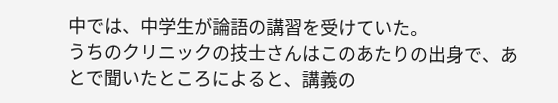中では、中学生が論語の講習を受けていた。
うちのクリニックの技士さんはこのあたりの出身で、あとで聞いたところによると、講義の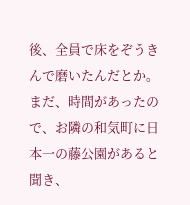後、全員で床をぞうきんで磨いたんだとか。
まだ、時間があったので、お隣の和気町に日本一の藤公園があると聞き、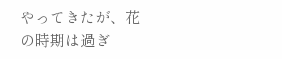やってきたが、花の時期は過ぎ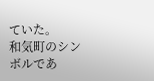ていた。
和気町のシンボルであ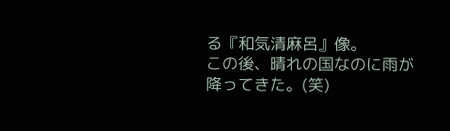る『和気清麻呂』像。
この後、晴れの国なのに雨が降ってきた。(笑)